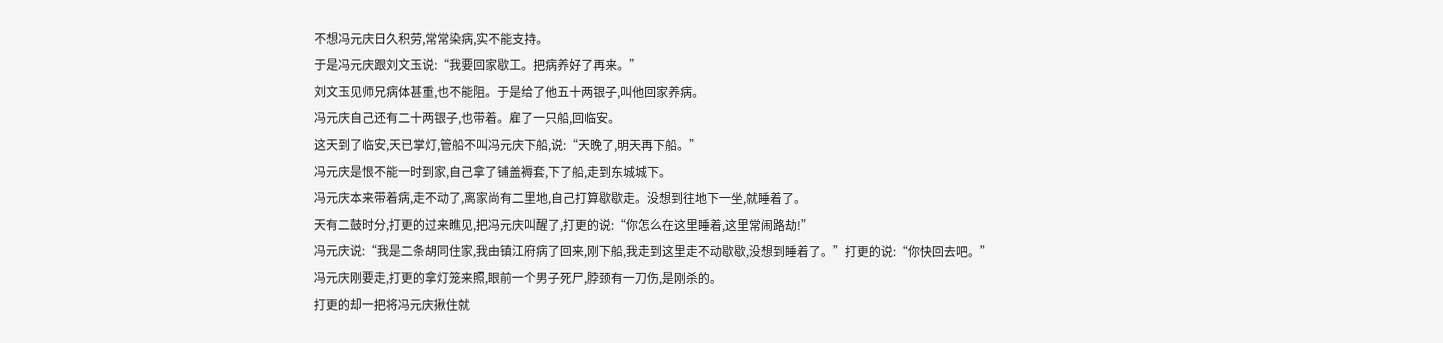不想冯元庆日久积劳,常常染病,实不能支持。
于是冯元庆跟刘文玉说:“我要回家歇工。把病养好了再来。”
刘文玉见师兄病体甚重,也不能阻。于是给了他五十两银子,叫他回家养病。
冯元庆自己还有二十两银子,也带着。雇了一只船,回临安。
这天到了临安,天已掌灯,管船不叫冯元庆下船,说:“天晚了,明天再下船。”
冯元庆是恨不能一时到家,自己拿了铺盖褥套,下了船,走到东城城下。
冯元庆本来带着病,走不动了,离家尚有二里地,自己打算歇歇走。没想到往地下一坐,就睡着了。
天有二鼓时分,打更的过来瞧见,把冯元庆叫醒了,打更的说:“你怎么在这里睡着,这里常闹路劫!”
冯元庆说:“我是二条胡同住家,我由镇江府病了回来,刚下船,我走到这里走不动歇歇,没想到睡着了。”打更的说:“你快回去吧。”
冯元庆刚要走,打更的拿灯笼来照,眼前一个男子死尸,脖颈有一刀伤,是刚杀的。
打更的却一把将冯元庆揪住就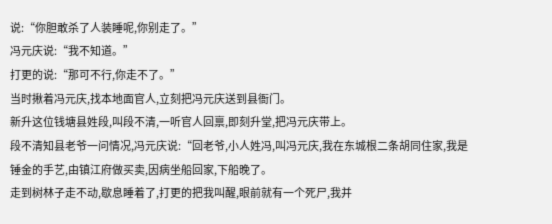说:“你胆敢杀了人装睡呢,你别走了。”
冯元庆说:“我不知道。”
打更的说:“那可不行,你走不了。”
当时揪着冯元庆,找本地面官人,立刻把冯元庆送到县衙门。
新升这位钱塘县姓段,叫段不清,一听官人回禀,即刻升堂,把冯元庆带上。
段不清知县老爷一问情况,冯元庆说:“回老爷,小人姓冯,叫冯元庆,我在东城根二条胡同住家,我是锤金的手艺,由镇江府做买卖,因病坐船回家,下船晚了。
走到树林子走不动,歇息睡着了,打更的把我叫醒,眼前就有一个死尸,我并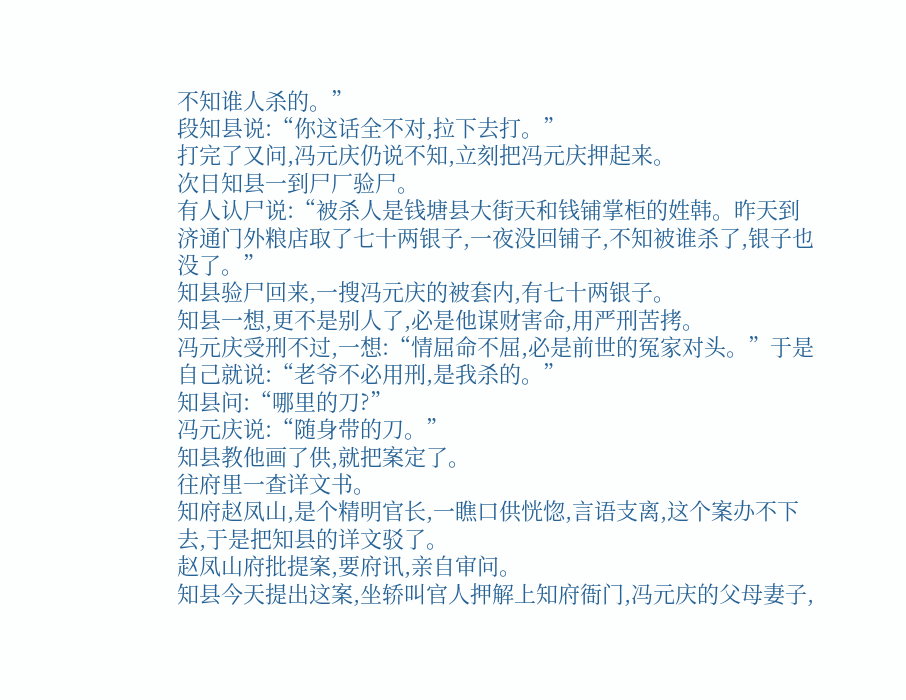不知谁人杀的。”
段知县说:“你这话全不对,拉下去打。”
打完了又问,冯元庆仍说不知,立刻把冯元庆押起来。
次日知县一到尸厂验尸。
有人认尸说:“被杀人是钱塘县大街天和钱铺掌柜的姓韩。昨天到济通门外粮店取了七十两银子,一夜没回铺子,不知被谁杀了,银子也没了。”
知县验尸回来,一搜冯元庆的被套内,有七十两银子。
知县一想,更不是别人了,必是他谋财害命,用严刑苦拷。
冯元庆受刑不过,一想:“情屈命不屈,必是前世的冤家对头。”于是自己就说:“老爷不必用刑,是我杀的。”
知县问:“哪里的刀?”
冯元庆说:“随身带的刀。”
知县教他画了供,就把案定了。
往府里一查详文书。
知府赵凤山,是个精明官长,一瞧口供恍惚,言语支离,这个案办不下去,于是把知县的详文驳了。
赵凤山府批提案,要府讯,亲自审问。
知县今天提出这案,坐轿叫官人押解上知府衙门,冯元庆的父母妻子,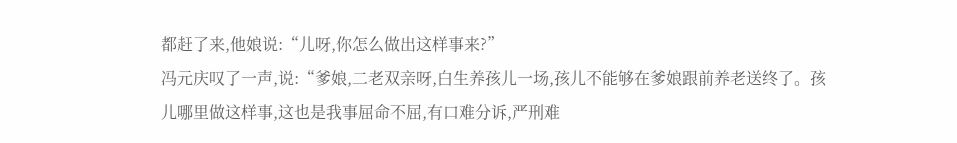都赶了来,他娘说:“儿呀,你怎么做出这样事来?”
冯元庆叹了一声,说:“爹娘,二老双亲呀,白生养孩儿一场,孩儿不能够在爹娘跟前养老送终了。孩儿哪里做这样事,这也是我事屈命不屈,有口难分诉,严刑难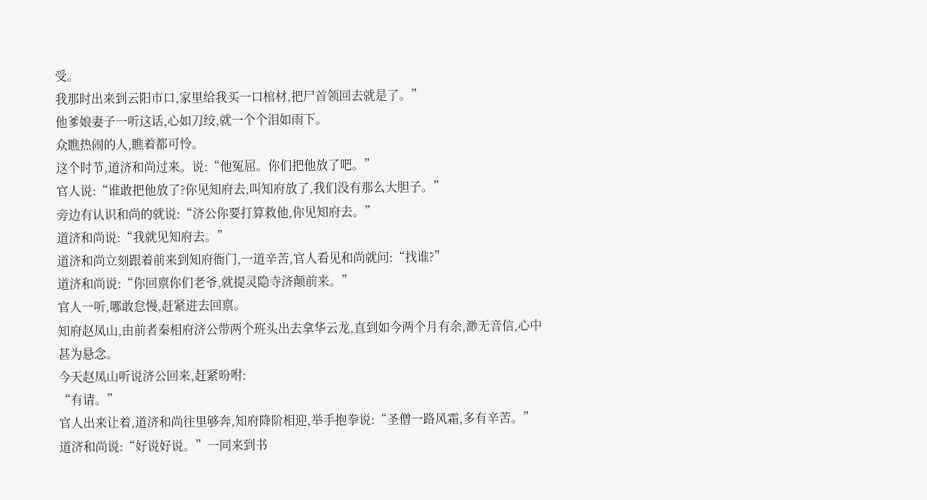受。
我那时出来到云阳市口,家里给我买一口棺材,把尸首领回去就是了。”
他爹娘妻子一听这话,心如刀绞,就一个个泪如雨下。
众瞧热闹的人,瞧着都可怜。
这个时节,道济和尚过来。说:“他冤屈。你们把他放了吧。”
官人说:“谁敢把他放了?你见知府去,叫知府放了,我们没有那么大胆子。”
旁边有认识和尚的就说:“济公你要打算救他,你见知府去。”
道济和尚说:“我就见知府去。”
道济和尚立刻跟着前来到知府衙门,一道辛苦,官人看见和尚就问:“找谁?”
道济和尚说:“你回禀你们老爷,就提灵隐寺济颠前来。”
官人一听,哪敢怠慢,赶紧进去回禀。
知府赵凤山,由前者秦相府济公带两个班头出去拿华云龙,直到如今两个月有余,渺无音信,心中甚为悬念。
今天赵凤山听说济公回来,赶紧吩咐:
“有请。”
官人出来让着,道济和尚往里够奔,知府降阶相迎,举手抱拳说:“圣僧一路风霜,多有辛苦。”
道济和尚说:“好说好说。”一同来到书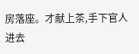房落座。才献上茶,手下官人进去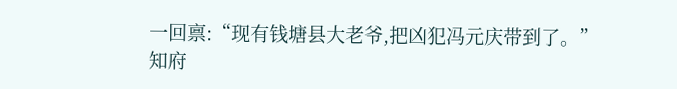一回禀:“现有钱塘县大老爷,把凶犯冯元庆带到了。”
知府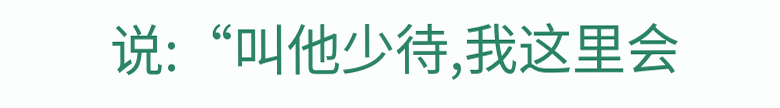说:“叫他少待,我这里会